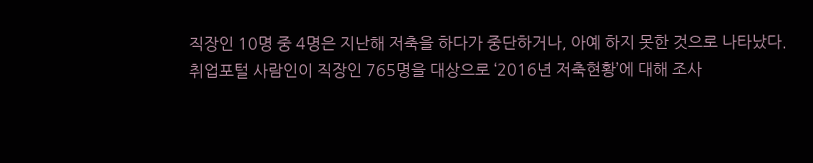직장인 10명 중 4명은 지난해 저축을 하다가 중단하거나, 아예 하지 못한 것으로 나타났다.
취업포털 사람인이 직장인 765명을 대상으로 ‘2016년 저축현황’에 대해 조사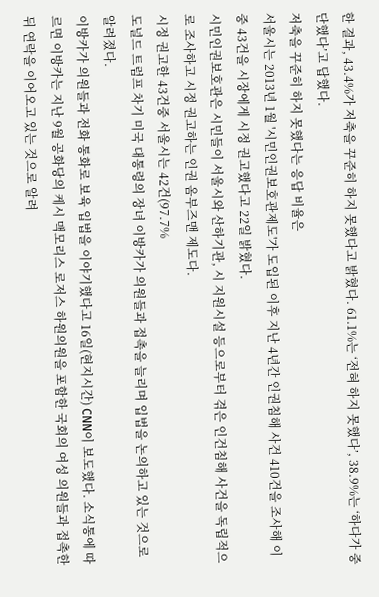한 결과, 43.4%가 저축을 꾸준히 하지 못했다고 밝혔다. 61.1%는 ‘전혀 하지 못했다’, 38.9%는 ‘하다가 중단했다’고 답했다.
저축을 꾸준히 하지 못했다는 응답 비율은
서울시는 2013년 1월 '시민인권보호관제도'가 도입된 이후 지난 4년간 인권침해 사건 410건을 조사해 이중 43건을 시장에게 시정 권고했다고 22일 밝혔다.
시민인권보호관은 시민들이 서울시와 산하기관, 시 지원시설 등으로부터 겪은 인건침해 사건을 독립적으로 조사하고 시정 권고하는 인권 옴부즈맨 제도다.
시정 권고한 43건중 서울시는 42건(97.7%
도널드 트럼프 차기 미국 대통령의 장녀 이방카가 의원들과 접촉을 늘리며 입법을 논의하고 있는 것으로 알려졌다.
이방카가 의원들과 전화 통화로 보육 입법을 이야기했다고 16일(현지시간) CNN이 보도했다. 소식통에 따르면 이방카는 지난 9월 공화당의 케시 맥모리스 로저스 하원의원을 포함한 국회의 여성 의원들과 접촉한 뒤 연락을 이어오고 있는 것으로 알려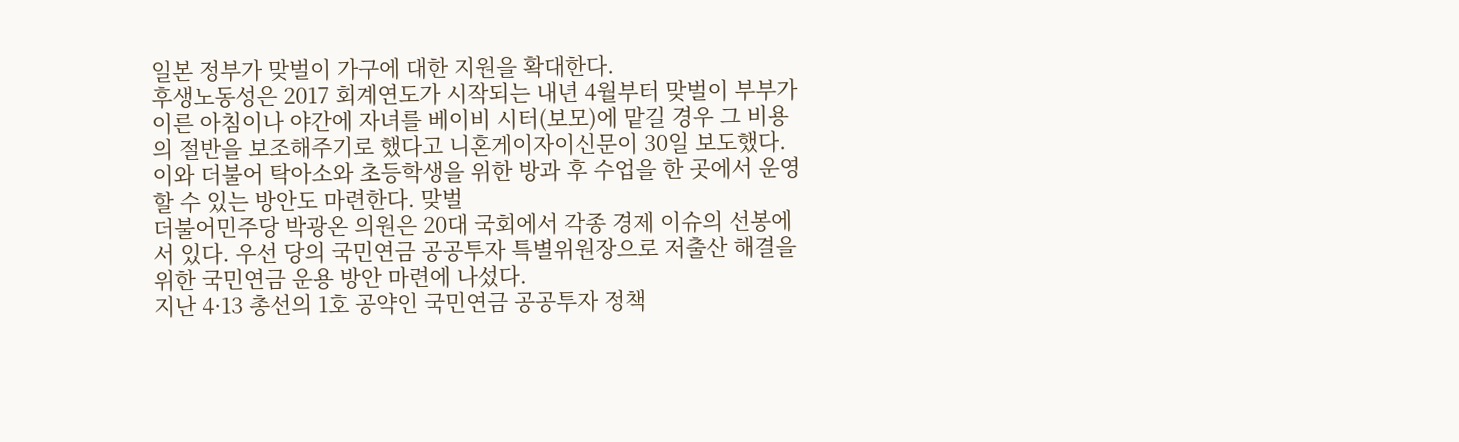일본 정부가 맞벌이 가구에 대한 지원을 확대한다.
후생노동성은 2017 회계연도가 시작되는 내년 4월부터 맞벌이 부부가 이른 아침이나 야간에 자녀를 베이비 시터(보모)에 맡길 경우 그 비용의 절반을 보조해주기로 했다고 니혼게이자이신문이 30일 보도했다. 이와 더불어 탁아소와 초등학생을 위한 방과 후 수업을 한 곳에서 운영할 수 있는 방안도 마련한다. 맞벌
더불어민주당 박광온 의원은 20대 국회에서 각종 경제 이슈의 선봉에 서 있다. 우선 당의 국민연금 공공투자 특별위원장으로 저출산 해결을 위한 국민연금 운용 방안 마련에 나섰다.
지난 4·13 총선의 1호 공약인 국민연금 공공투자 정책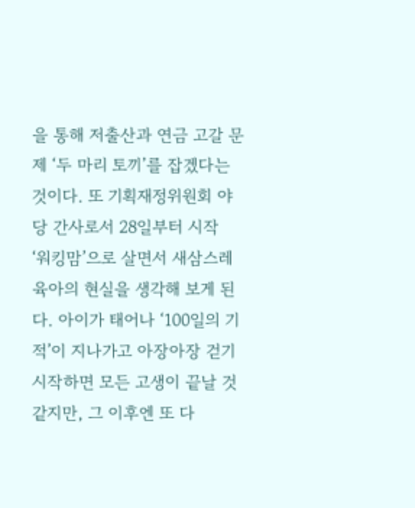을 통해 저출산과 연금 고갈 문제 ‘두 마리 토끼’를 잡겠다는 것이다. 또 기획재정위원회 야당 간사로서 28일부터 시작
‘워킹맘’으로 살면서 새삼스레 육아의 현실을 생각해 보게 된다. 아이가 태어나 ‘100일의 기적’이 지나가고 아장아장 걷기 시작하면 모든 고생이 끝날 것 같지만, 그 이후엔 또 다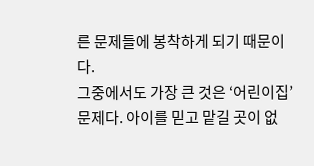른 문제들에 봉착하게 되기 때문이다.
그중에서도 가장 큰 것은 ‘어린이집’ 문제다. 아이를 믿고 맡길 곳이 없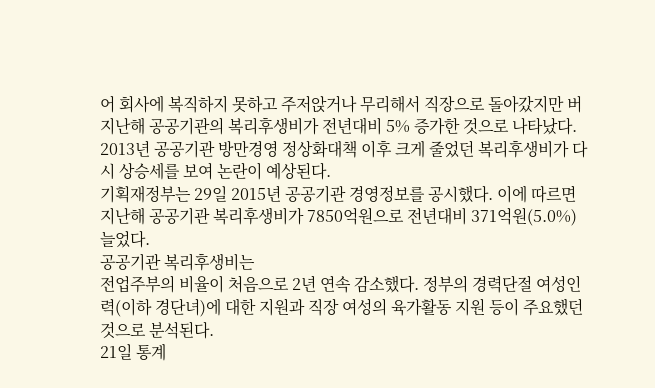어 회사에 복직하지 못하고 주저앉거나 무리해서 직장으로 돌아갔지만 버
지난해 공공기관의 복리후생비가 전년대비 5% 증가한 것으로 나타났다. 2013년 공공기관 방만경영 정상화대책 이후 크게 줄었던 복리후생비가 다시 상승세를 보여 논란이 예상된다.
기획재정부는 29일 2015년 공공기관 경영정보를 공시했다. 이에 따르면 지난해 공공기관 복리후생비가 7850억원으로 전년대비 371억원(5.0%) 늘었다.
공공기관 복리후생비는
전업주부의 비율이 처음으로 2년 연속 감소했다. 정부의 경력단절 여성인력(이하 경단녀)에 대한 지원과 직장 여성의 육가활동 지원 등이 주요했던 것으로 분석된다.
21일 통계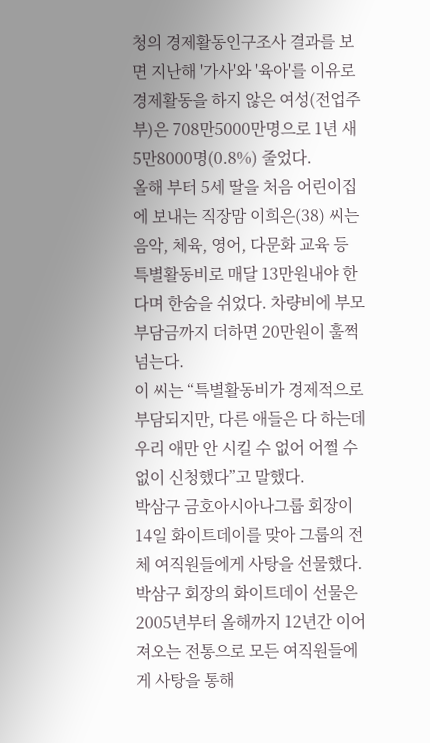청의 경제활동인구조사 결과를 보면 지난해 '가사'와 '육아'를 이유로 경제활동을 하지 않은 여성(전업주부)은 708만5000만명으로 1년 새 5만8000명(0.8%) 줄었다.
올해 부터 5세 딸을 처음 어린이집에 보내는 직장맘 이희은(38) 씨는 음악, 체육, 영어, 다문화 교육 등 특별활동비로 매달 13만원내야 한다며 한숨을 쉬었다. 차량비에 부모 부담금까지 더하면 20만원이 훌쩍 넘는다.
이 씨는 “특별활동비가 경제적으로 부담되지만, 다른 애들은 다 하는데 우리 애만 안 시킬 수 없어 어쩔 수 없이 신청했다”고 말했다.
박삼구 금호아시아나그룹 회장이 14일 화이트데이를 맞아 그룹의 전체 여직원들에게 사탕을 선물했다.
박삼구 회장의 화이트데이 선물은 2005년부터 올해까지 12년간 이어져오는 전통으로 모든 여직원들에게 사탕을 통해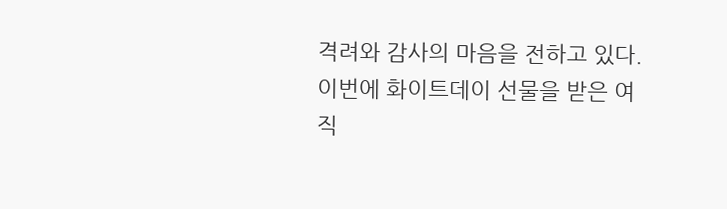격려와 감사의 마음을 전하고 있다.
이번에 화이트데이 선물을 받은 여직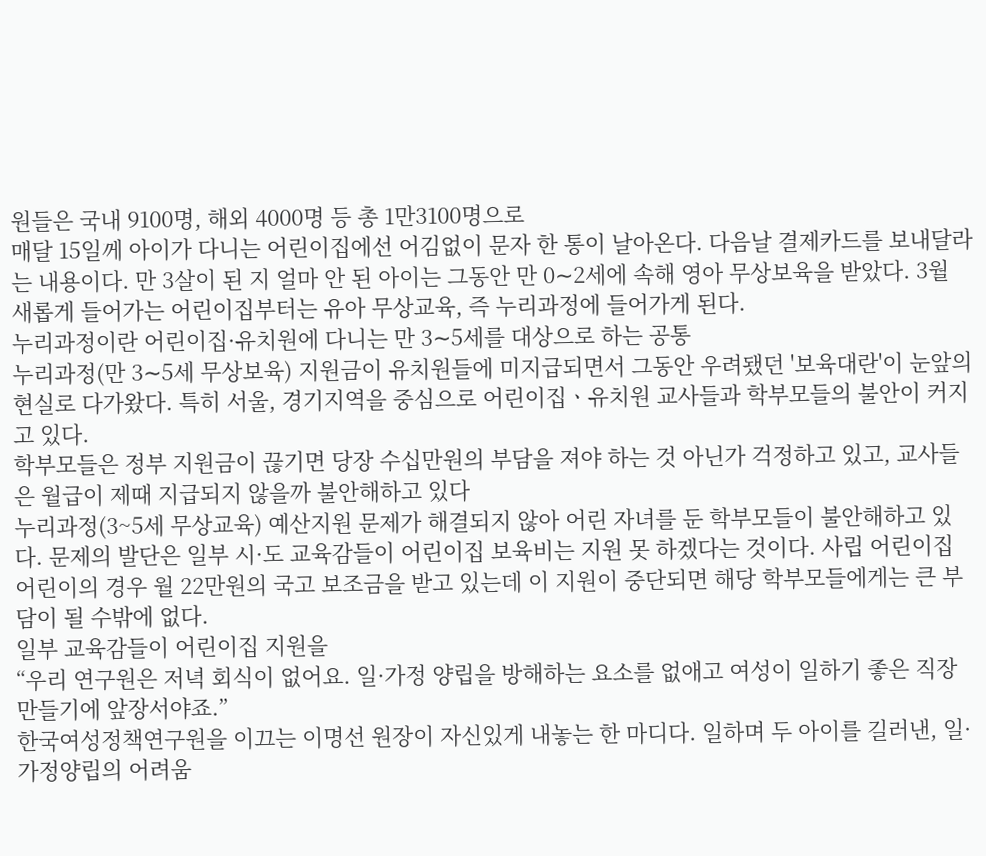원들은 국내 9100명, 해외 4000명 등 총 1만3100명으로
매달 15일께 아이가 다니는 어린이집에선 어김없이 문자 한 통이 날아온다. 다음날 결제카드를 보내달라는 내용이다. 만 3살이 된 지 얼마 안 된 아이는 그동안 만 0∼2세에 속해 영아 무상보육을 받았다. 3월 새롭게 들어가는 어린이집부터는 유아 무상교육, 즉 누리과정에 들어가게 된다.
누리과정이란 어린이집·유치원에 다니는 만 3∼5세를 대상으로 하는 공통
누리과정(만 3∼5세 무상보육) 지원금이 유치원들에 미지급되면서 그동안 우려됐던 '보육대란'이 눈앞의 현실로 다가왔다. 특히 서울, 경기지역을 중심으로 어린이집ㆍ유치원 교사들과 학부모들의 불안이 커지고 있다.
학부모들은 정부 지원금이 끊기면 당장 수십만원의 부담을 져야 하는 것 아닌가 걱정하고 있고, 교사들은 월급이 제때 지급되지 않을까 불안해하고 있다
누리과정(3~5세 무상교육) 예산지원 문제가 해결되지 않아 어린 자녀를 둔 학부모들이 불안해하고 있다. 문제의 발단은 일부 시·도 교육감들이 어린이집 보육비는 지원 못 하겠다는 것이다. 사립 어린이집 어린이의 경우 월 22만원의 국고 보조금을 받고 있는데 이 지원이 중단되면 해당 학부모들에게는 큰 부담이 될 수밖에 없다.
일부 교육감들이 어린이집 지원을
“우리 연구원은 저녁 회식이 없어요. 일·가정 양립을 방해하는 요소를 없애고 여성이 일하기 좋은 직장 만들기에 앞장서야죠.”
한국여성정책연구원을 이끄는 이명선 원장이 자신있게 내놓는 한 마디다. 일하며 두 아이를 길러낸, 일·가정양립의 어려움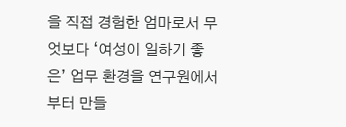을 직접 경험한 엄마로서 무엇보다 ‘여성이 일하기 좋은’ 업무 환경을 연구원에서부터 만들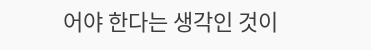어야 한다는 생각인 것이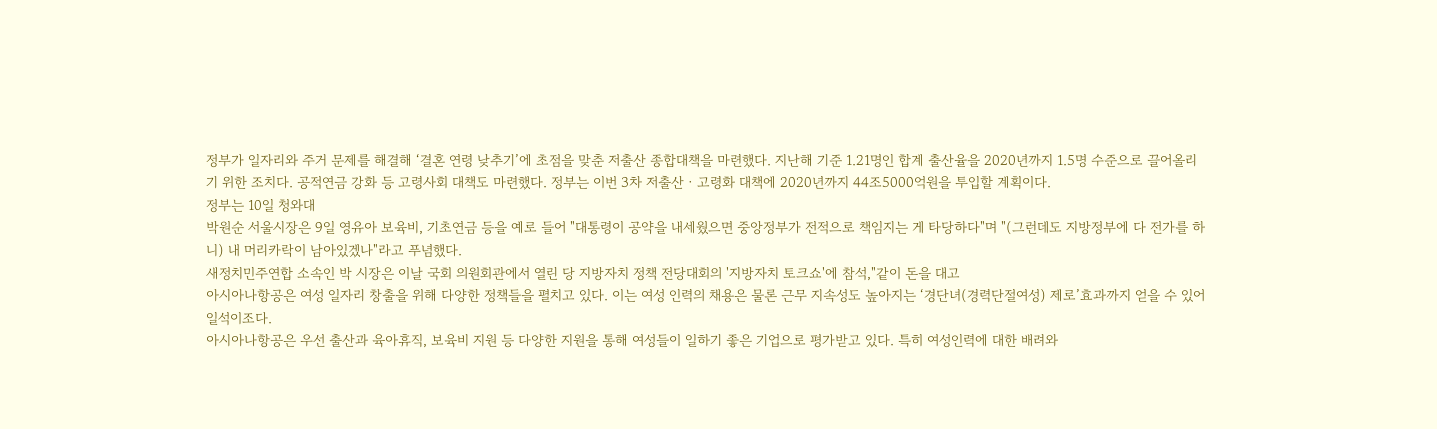정부가 일자리와 주거 문제를 해결해 ‘결혼 연령 낮추기’에 초점을 맞춘 저출산 종합대책을 마련했다. 지난해 기준 1.21명인 합계 출산율을 2020년까지 1.5명 수준으로 끌어올리기 위한 조치다. 공적연금 강화 등 고령사회 대책도 마련했다. 정부는 이번 3차 저출산ㆍ고령화 대책에 2020년까지 44조5000억원을 투입할 계획이다.
정부는 10일 청와대
박원순 서울시장은 9일 영유아 보육비, 기초연금 등을 예로 들어 "대통령이 공약을 내세웠으면 중앙정부가 전적으로 책임지는 게 타당하다"며 "(그런데도 지방정부에 다 전가를 하니) 내 머리카락이 남아있겠나"라고 푸념했다.
새정치민주연합 소속인 박 시장은 이날 국회 의원회관에서 열린 당 지방자치 정책 전당대회의 '지방자치 토크쇼'에 참석,"같이 돈을 대고
아시아나항공은 여성 일자리 창출을 위해 다양한 정책들을 펼치고 있다. 이는 여성 인력의 채용은 물론 근무 지속성도 높아지는 ‘경단녀(경력단절여성) 제로’효과까지 얻을 수 있어 일석이조다.
아시아나항공은 우선 출산과 육아휴직, 보육비 지원 등 다양한 지원을 통해 여성들이 일하기 좋은 기업으로 평가받고 있다. 특히 여성인력에 대한 배려와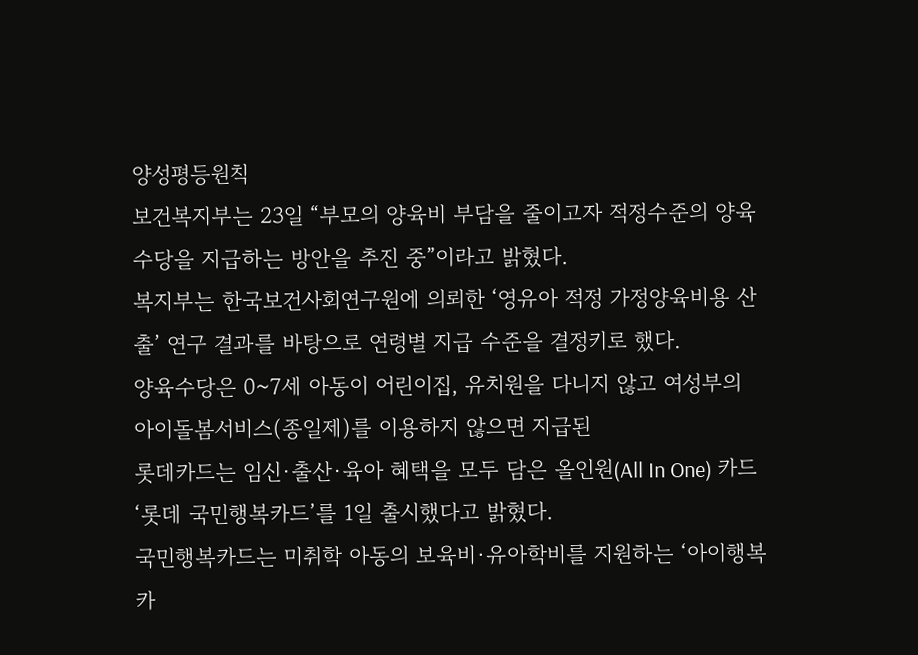양성평등원칙
보건복지부는 23일 “부모의 양육비 부담을 줄이고자 적정수준의 양육수당을 지급하는 방안을 추진 중”이라고 밝혔다.
복지부는 한국보건사회연구원에 의뢰한 ‘영유아 적정 가정양육비용 산출’ 연구 결과를 바탕으로 연령별 지급 수준을 결정키로 했다.
양육수당은 0~7세 아동이 어린이집, 유치원을 다니지 않고 여성부의 아이돌봄서비스(종일제)를 이용하지 않으면 지급된
롯데카드는 임신·출산·육아 혜택을 모두 담은 올인원(All In One) 카드 ‘롯데 국민행복카드’를 1일 출시했다고 밝혔다.
국민행복카드는 미취학 아동의 보육비·유아학비를 지원하는 ‘아이행복카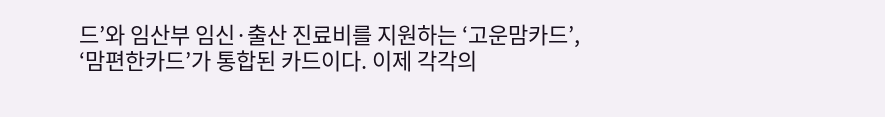드’와 임산부 임신·출산 진료비를 지원하는 ‘고운맘카드’, ‘맘편한카드’가 통합된 카드이다. 이제 각각의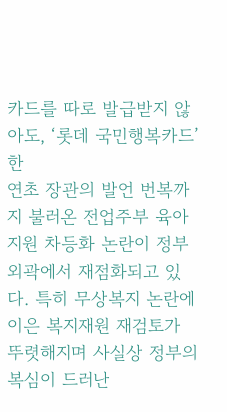카드를 따로 발급받지 않아도, ‘롯데 국민행복카드’ 한
연초 장관의 발언 번복까지 불러온 전업주부 육아지원 차등화 논란이 정부 외곽에서 재점화되고 있다. 특히 무상복지 논란에 이은 복지재원 재검토가 뚜렷해지며 사실상 정부의 복심이 드러난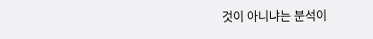것이 아니냐는 분석이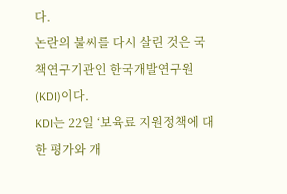다.
논란의 불씨를 다시 살린 것은 국책연구기관인 한국개발연구원(KDI)이다.
KDI는 22일 ‘보육료 지원정책에 대한 평가와 개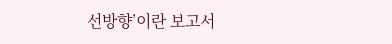선방향’이란 보고서